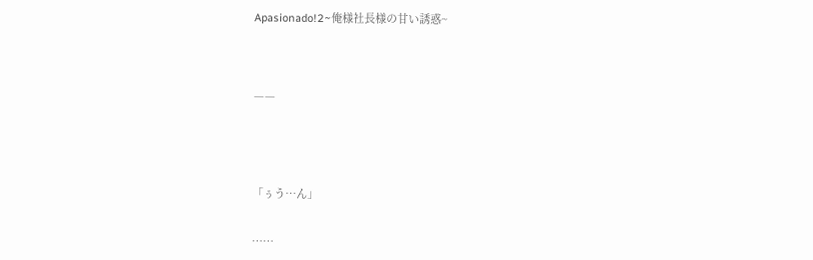Apasionado!2~俺様社長様の甘い誘惑~




――





「ぅう…ん」


……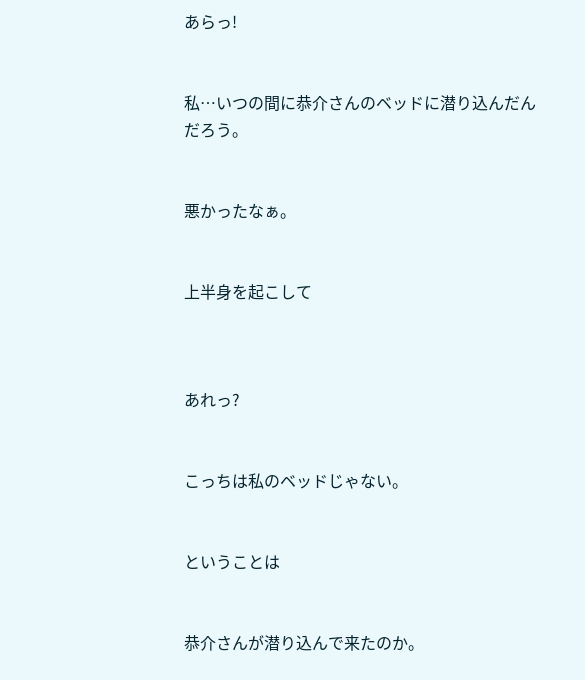あらっ!


私…いつの間に恭介さんのベッドに潜り込んだんだろう。


悪かったなぁ。


上半身を起こして



あれっ?


こっちは私のベッドじゃない。


ということは


恭介さんが潜り込んで来たのか。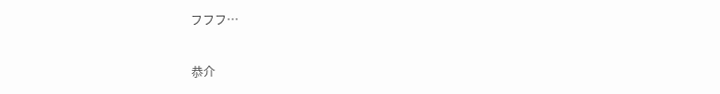フフフ…


恭介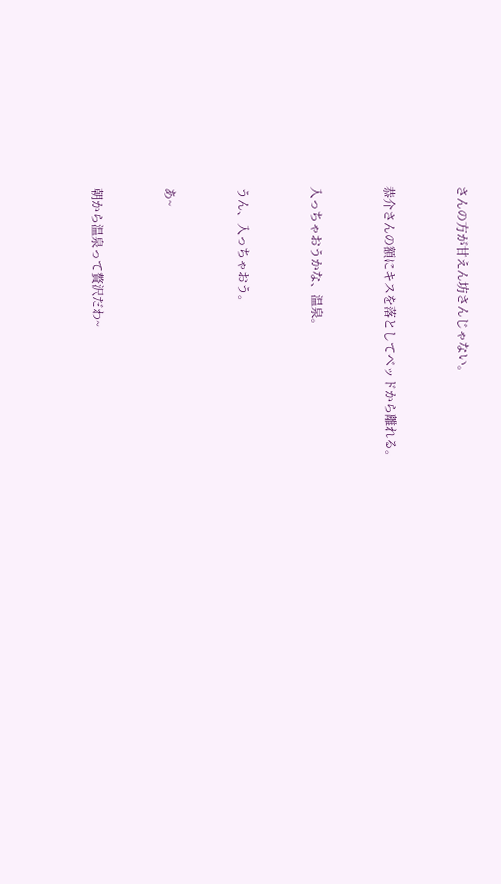さんの方が甘えん坊さんじゃない。


恭介さんの額にキスを落としてベッドから離れる。


入っちゃおうかな、温泉。


うん、入っちゃおう。


あ~


朝から温泉って贅沢だわ~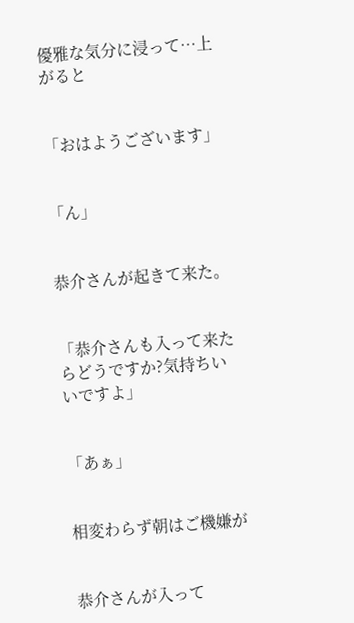優雅な気分に浸って…上がると


「おはようございます」


「ん」


恭介さんが起きて来た。


「恭介さんも入って来たらどうですか?気持ちいいですよ」


「あぁ」


相変わらず朝はご機嫌が


恭介さんが入って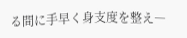る間に手早く身支度を整え―